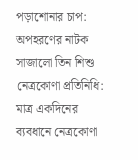পড়াশোনার চাপ: অপহরণের নাটক সাজালো তিন শিশু
নেত্রকোণা প্রতিনিধি: মাত্র একদিনের ব্যবধানে নেত্রকোণা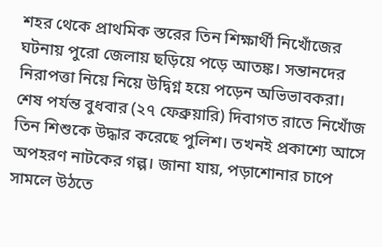শহর থেকে প্রাথমিক স্তরের তিন শিক্ষার্থী নিখোঁজের ঘটনায় পুরো জেলায় ছড়িয়ে পড়ে আতঙ্ক। সন্তানদের নিরাপত্তা নিয়ে নিয়ে উদ্বিগ্ন হয়ে পড়েন অভিভাবকরা। শেষ পর্যন্ত বুধবার (২৭ ফেব্রুয়ারি) দিবাগত রাতে নিখোঁজ তিন শিশুকে উদ্ধার করেছে পুলিশ। তখনই প্রকাশ্যে আসে অপহরণ নাটকের গল্প। জানা যায়, পড়াশোনার চাপে সামলে উঠতে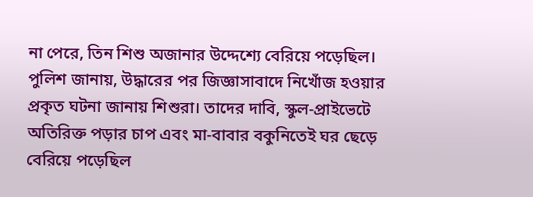না পেরে, তিন শিশু অজানার উদ্দেশ্যে বেরিয়ে পড়েছিল।
পুলিশ জানায়, উদ্ধারের পর জিজ্ঞাসাবাদে নিখোঁজ হওয়ার প্রকৃত ঘটনা জানায় শিশুরা। তাদের দাবি, স্কুল-প্রাইভেটে অতিরিক্ত পড়ার চাপ এবং মা-বাবার বকুনিতেই ঘর ছেড়ে বেরিয়ে পড়েছিল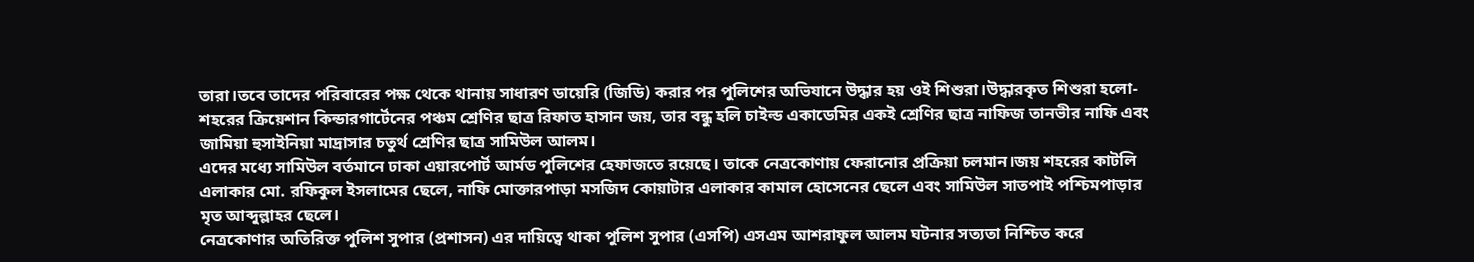তারা।তবে তাদের পরিবারের পক্ষ থেকে থানায় সাধারণ ডায়েরি (জিডি) করার পর পুলিশের অভিযানে উদ্ধার হয় ওই শিশুরা।উদ্ধারকৃত শিশুরা হলো- শহরের ক্রিয়েশান কিন্ডারগার্টেনের পঞ্চম শ্রেণির ছাত্র রিফাত হাসান জয়, তার বন্ধু হলি চাইল্ড একাডেমির একই শ্রেণির ছাত্র নাফিজ তানভীর নাফি এবং জামিয়া হুসাইনিয়া মাদ্রাসার চতুর্থ শ্রেণির ছাত্র সামিউল আলম।
এদের মধ্যে সামিউল বর্তমানে ঢাকা এয়ারপোর্ট আর্মড পুলিশের হেফাজতে রয়েছে। তাকে নেত্রকোণায় ফেরানোর প্রক্রিয়া চলমান।জয় শহরের কাটলি এলাকার মো. রফিকুল ইসলামের ছেলে, নাফি মোক্তারপাড়া মসজিদ কোয়াটার এলাকার কামাল হোসেনের ছেলে এবং সামিউল সাতপাই পশ্চিমপাড়ার মৃত আব্দুল্লাহর ছেলে।
নেত্রকোণার অতিরিক্ত পুলিশ সুপার (প্রশাসন) এর দায়িত্বে থাকা পুলিশ সুপার (এসপি) এসএম আশরাফুল আলম ঘটনার সত্যতা নিশ্চিত করে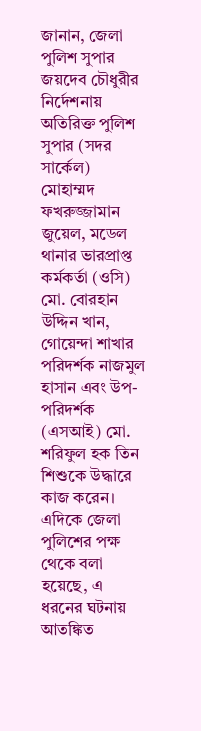জানান, জেলা পুলিশ সুপার জয়দেব চৌধুরীর নির্দেশনায় অতিরিক্ত পুলিশ সুপার (সদর সার্কেল) মোহাম্মদ ফখরুজ্জামান জুয়েল, মডেল থানার ভারপ্রাপ্ত কর্মকর্তা (ওসি) মো. বোরহান উদ্দিন খান, গোয়েন্দা শাখার পরিদর্শক নাজমুল হাসান এবং উপ-পরিদর্শক (এসআই) মো. শরিফুল হক তিন শিশুকে উদ্ধারে কাজ করেন।
এদিকে জেলা পুলিশের পক্ষ থেকে বলা হয়েছে, এ ধরনের ঘটনায় আতঙ্কিত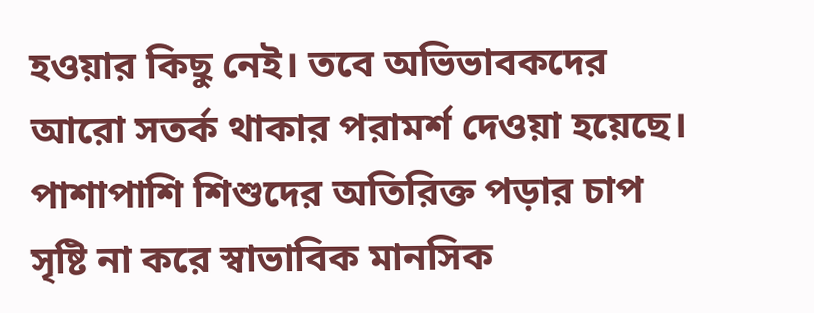হওয়ার কিছু নেই। তবে অভিভাবকদের আরো সতর্ক থাকার পরামর্শ দেওয়া হয়েছে। পাশাপাশি শিশুদের অতিরিক্ত পড়ার চাপ সৃষ্টি না করে স্বাভাবিক মানসিক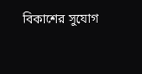বিকাশের সুযোগ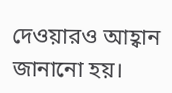দেওয়ারও আহ্বান জানানো হয়।